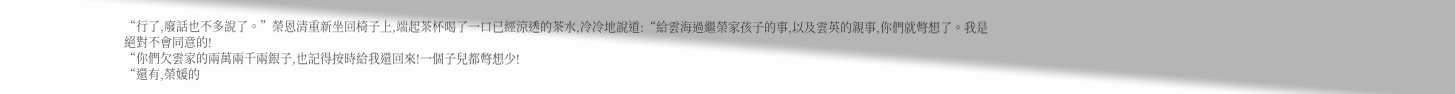“行了,廢話也不多說了。”榮恩清重新坐回椅子上,端起茶杯喝了一口已經涼透的茶水,冷冷地說道:“給雲海過繼榮家孩子的事,以及雲英的親事,你們就彆想了。我是絕對不會同意的!
“你們欠雲家的兩萬兩千兩銀子,也記得按時給我還回來!一個子兒都彆想少!
“還有,榮媛的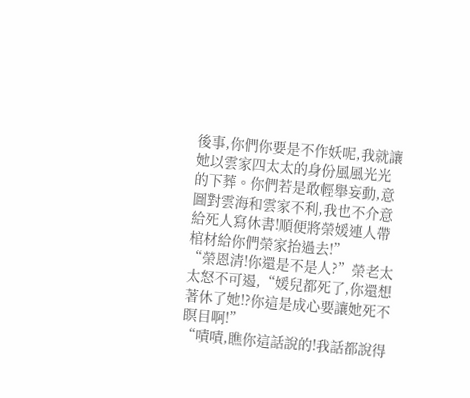後事,你們你要是不作妖呢,我就讓她以雲家四太太的身份風風光光的下葬。你們若是敢輕舉妄動,意圖對雲海和雲家不利,我也不介意給死人寫休書!順便將榮媛連人帶棺材給你們榮家抬過去!”
“榮恩清!你還是不是人?”榮老太太怒不可遏,“媛兒都死了,你還想著休了她!?你這是成心要讓她死不瞑目啊!”
“嘖嘖,瞧你這話說的!我話都說得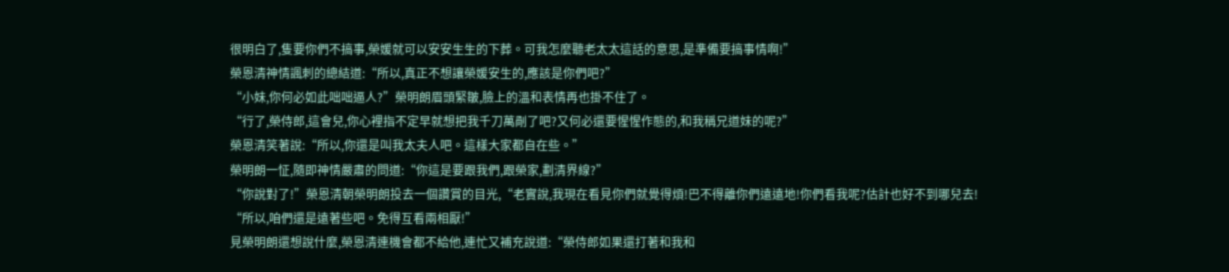很明白了,隻要你們不搞事,榮媛就可以安安生生的下葬。可我怎麼聽老太太這話的意思,是準備要搞事情啊!”
榮恩清神情諷刺的總結道:“所以,真正不想讓榮媛安生的,應該是你們吧?”
“小妹,你何必如此咄咄逼人?”榮明朗眉頭緊皺,臉上的溫和表情再也掛不住了。
“行了,榮侍郎,這會兒,你心裡指不定早就想把我千刀萬剮了吧?又何必還要惺惺作態的,和我稱兄道妹的呢?”
榮恩清笑著說:“所以,你還是叫我太夫人吧。這樣大家都自在些。”
榮明朗一怔,隨即神情嚴肅的問道:“你這是要跟我們,跟榮家,劃清界線?”
“你說對了!”榮恩清朝榮明朗投去一個讚賞的目光,“老實說,我現在看見你們就覺得煩!巴不得離你們遠遠地!你們看我呢?估計也好不到哪兒去!
“所以,咱們還是遠著些吧。免得互看兩相厭!”
見榮明朗還想說什麼,榮恩清連機會都不給他,連忙又補充說道:“榮侍郎如果還打著和我和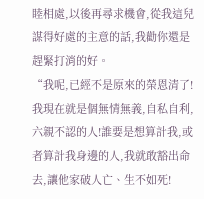睦相處,以後再尋求機會,從我這兒謀得好處的主意的話,我勸你還是趕緊打消的好。
“我呢,已經不是原來的榮恩清了!我現在就是個無情無義,自私自利,六親不認的人!誰要是想算計我,或者算計我身邊的人,我就敢豁出命去,讓他家破人亡、生不如死!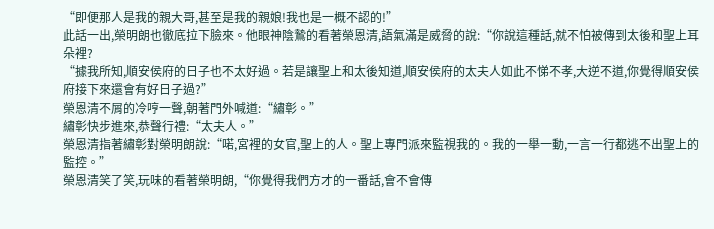“即便那人是我的親大哥,甚至是我的親娘!我也是一概不認的!”
此話一出,榮明朗也徹底拉下臉來。他眼神陰鷙的看著榮恩清,語氣滿是威脅的說:“你說這種話,就不怕被傳到太後和聖上耳朵裡?
“據我所知,順安侯府的日子也不太好過。若是讓聖上和太後知道,順安侯府的太夫人如此不悌不孝,大逆不道,你覺得順安侯府接下來還會有好日子過?”
榮恩清不屑的冷哼一聲,朝著門外喊道:“繡彰。”
繡彰快步進來,恭聲行禮:“太夫人。”
榮恩清指著繡彰對榮明朗說:“喏,宮裡的女官,聖上的人。聖上專門派來監視我的。我的一舉一動,一言一行都逃不出聖上的監控。”
榮恩清笑了笑,玩味的看著榮明朗,“你覺得我們方才的一番話,會不會傳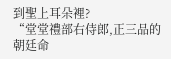到聖上耳朵裡?
“堂堂禮部右侍郎,正三品的朝廷命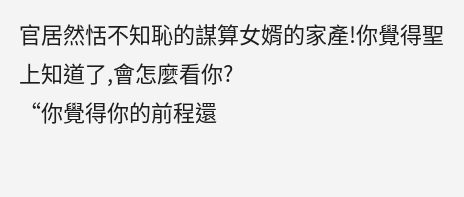官居然恬不知恥的謀算女婿的家產!你覺得聖上知道了,會怎麼看你?
“你覺得你的前程還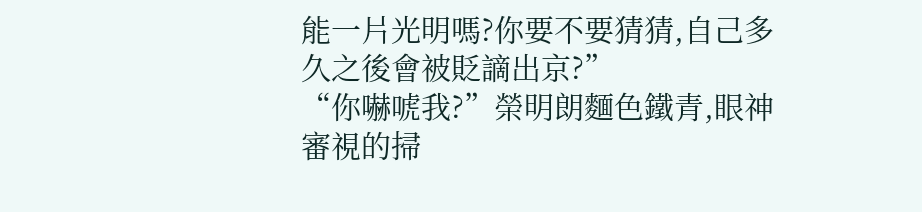能一片光明嗎?你要不要猜猜,自己多久之後會被貶謫出京?”
“你嚇唬我?”榮明朗麵色鐵青,眼神審視的掃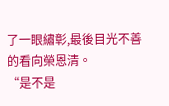了一眼繡彰,最後目光不善的看向榮恩清。
“是不是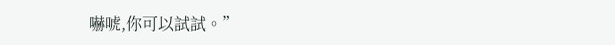嚇唬,你可以試試。”